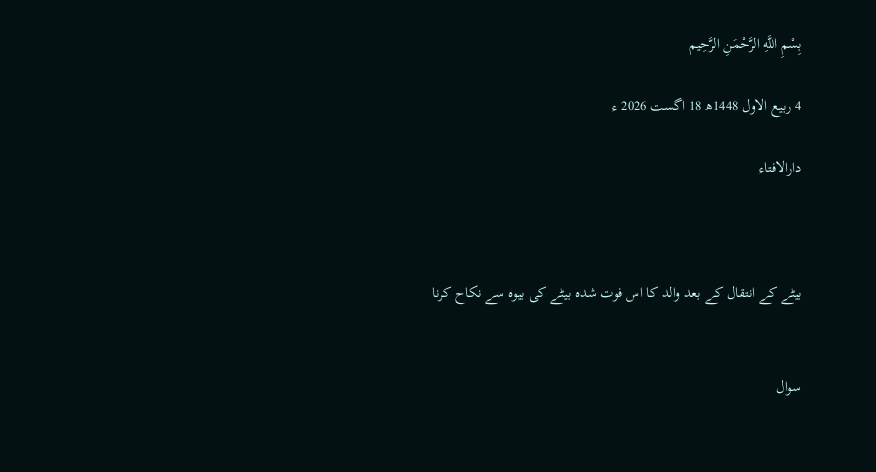بِسْمِ اللَّهِ الرَّحْمَنِ الرَّحِيم

4 ربیع الاول 1448ھ 18 اگست 2026 ء

دارالافتاء



بیٹے کے انتقال کے بعد والد کا اس فوت شدہ بیٹے کی بیوہ سے نکاح کرنا


سوال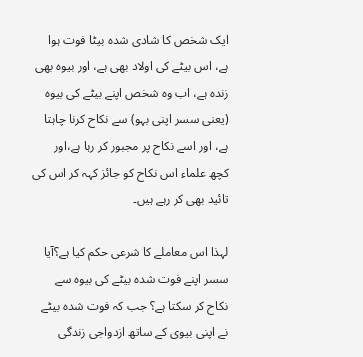ایک شخص کا شادی شدہ بیٹا فوت ہوا ہے، اس بیٹے کی اولاد بھی ہے، اور بیوہ بھی زندہ ہے، اب وہ شخص اپنے بیٹے کی بیوہ  (یعنی سسر اپنی بہو) سے نکاح کرنا چاہتا ہے، اور اسے نکاح پر مجبور کر رہا ہے،اور  کچھ علماء اس نکاح کو جائز کہہ کر اس کی تائید بھی کر رہے ہیں۔

لہذا اس معاملے کا شرعی حکم کیا ہے؟آیا سسر اپنے فوت شدہ بیٹے کی بیوہ سے نکاح کر سکتا ہے؟ جب کہ فوت شدہ بیٹے نے اپنی بیوی کے ساتھ ازدواجی زندگی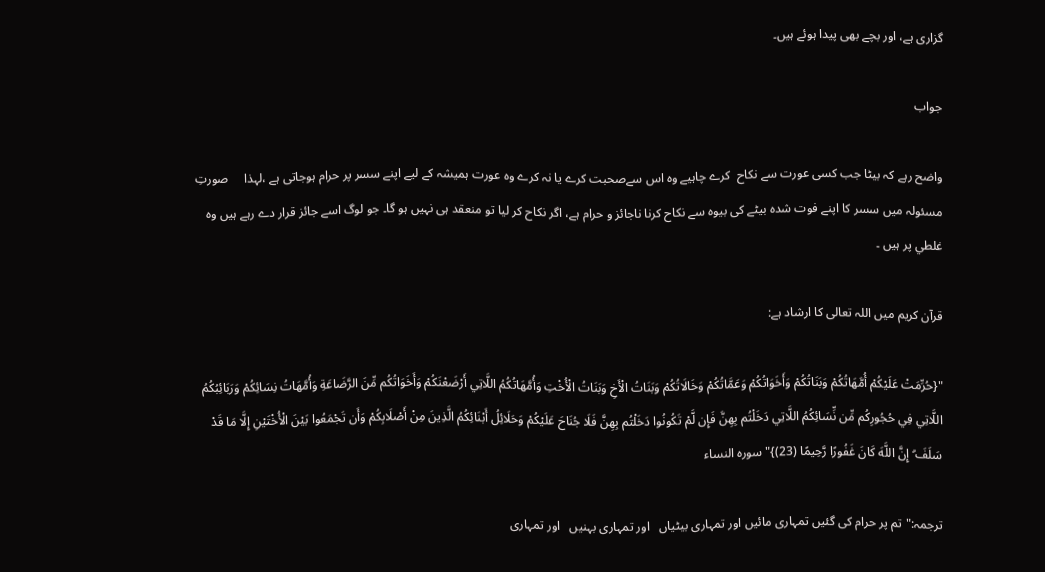گزاری ہے، اور بچے بھی پیدا ہوئے ہیں۔

جواب

واضح رہے کہ بیٹا جب کسی عورت سے نکاح  کرے چاہیے وہ اس سےصحبت کرے یا نہ کرے وہ عورت ہمیشہ کے لیے اپنے سسر پر حرام ہوجاتی ہے ،لہذا     صورتِ مسئولہ میں سسر کا اپنے فوت شدہ بیٹے کی بیوہ سے نکاح کرنا ناجائز و حرام ہے، اگر نکاح کر لیا تو منعقد ہی نہیں ہو گا۔ جو لوگ اسے جائز قرار دے رہے ہيں وه غلطي پر ہيں ۔

قرآن کریم میں اللہ تعالی کا ارشاد ہے:

"{حُرِّمَتْ عَلَيْكُمْ أُمَّهَاتُكُمْ وَبَنَاتُكُمْ وَأَخَوَاتُكُمْ وَعَمَّاتُكُمْ وَخَالَاتُكُمْ وَبَنَاتُ الْأَخِ وَبَنَاتُ الْأُخْتِ وَأُمَّهَاتُكُمُ اللَّاتِي أَرْضَعْنَكُمْ وَأَخَوَاتُكُم مِّنَ الرَّضَاعَةِ وَأُمَّهَاتُ نِسَائِكُمْ وَرَبَائِبُكُمُ اللَّاتِي فِي حُجُورِكُم مِّن نِّسَائِكُمُ اللَّاتِي دَخَلْتُم بِهِنَّ فَإِن لَّمْ تَكُونُوا دَخَلْتُم بِهِنَّ فَلَا جُنَاحَ عَلَيْكُمْ وَحَلَائِلُ أَبْنَائِكُمُ الَّذِينَ مِنْ أَصْلَابِكُمْ وَأَن تَجْمَعُوا بَيْنَ الْأُخْتَيْنِ إِلَّا مَا قَدْ سَلَفَ ۗ إِنَّ اللَّهَ كَانَ غَفُورًا رَّحِيمًا (23)}"سورہ النساء

ترجمہ:"تم پر حرام کی گئیں تمہاری مائیں اور تمہاری بیٹیاں   اور تمہاری بہنیں   اور تمہاری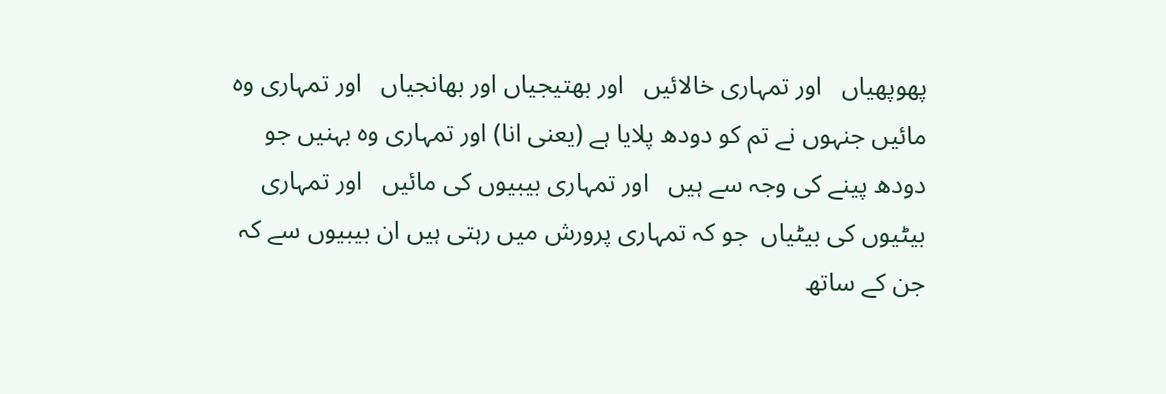پھوپھیاں   اور تمہاری خالائیں   اور بھتیجیاں اور بھانجیاں   اور تمہاری وہ مائیں جنہوں نے تم کو دودھ پلایا ہے (یعنی انا) اور تمہاری وہ بہنیں جو دودھ پینے کی وجہ سے ہیں   اور تمہاری بیبیوں کی مائیں   اور تمہاری بیٹیوں کی بیٹیاں  جو کہ تمہاری پرورش میں رہتی ہیں ان بیبیوں سے کہ جن کے ساتھ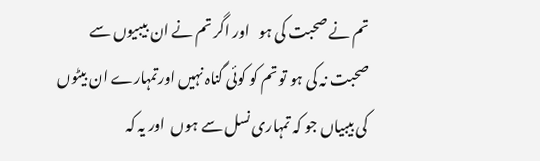تم نے صحبت کی ہو   اور اگر تم نے ان بیبیوں سے صحبت نہ کی ہو تو تم کو کوئی گناہ نہیں اورتمہارے ان بیٹوں کی بیبیاں جو کہ تمہاری نسل سے ہوں  اور یہ کہ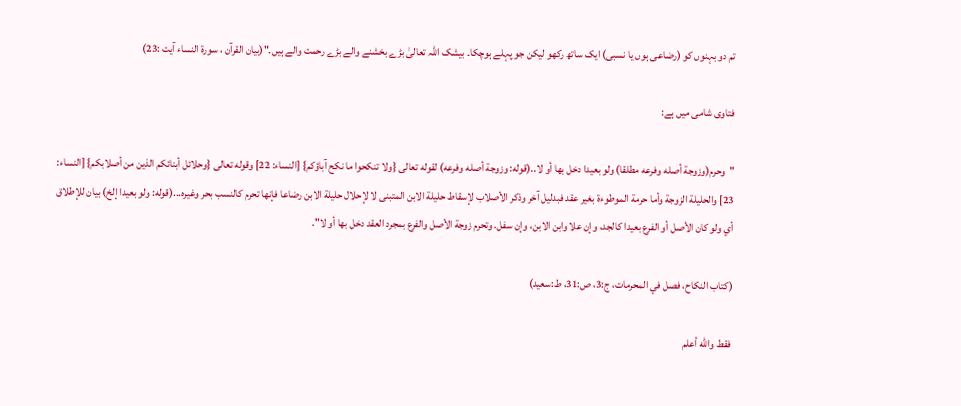تم دو بہنوں کو (رضاعی ہوں یا نسبی) ایک ساتھ رکھو لیکن جو پہلے ہوچکا۔ بیشک اللہ تعالیٰ بڑے بخشنے والے بڑے رحمت والے ہیں۔"(بیان القرآن ، سورۃ النساء آیت :23)

فتاوی شامی میں ہے:

"وحرم(وزوجة أصله وفرعه مطلقا) ولو بعيدا دخل بها أو لا..(قوله: وزوجة أصله وفرعه) لقوله تعالى {ولا تنكحوا ما نكح آباؤكم} [النساء: 22] وقوله تعالى {وحلائل أبنائكم الذين من أصلابكم} [النساء: 23] والحليلة الزوجة وأما حرمة الموطوءة بغير عقد فبدليل آخر وذكر الأصلاب لإسقاط حليلة الابن المتبنى لا لإحلال حليلة الابن رضاعا فإنها تحرم كالنسب بحر وغيره...(قوله: ولو بعيدا إلخ) بيان للإطلاق أي ولو كان الأصل أو الفرع بعيدا كالجد، وإن علا وابن الابن، وإن سفل. وتحرم زوجة الأصل والفرع بمجرد العقد دخل بها أو لا".

(كتاب النكاح، فصل في المحرمات، ج:3، ص:31، ط:سعيد)

فقط والله أعلم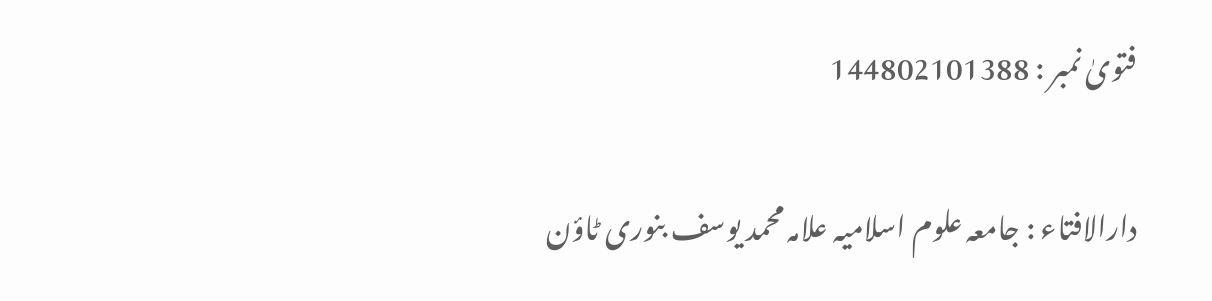فتویٰ نمبر : 144802101388

دارالافتاء : جامعہ علوم اسلامیہ علامہ محمد یوسف بنوری ٹاؤن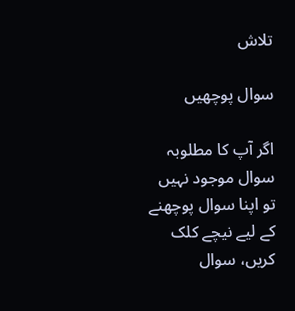تلاش

سوال پوچھیں

اگر آپ کا مطلوبہ سوال موجود نہیں تو اپنا سوال پوچھنے کے لیے نیچے کلک کریں، سوال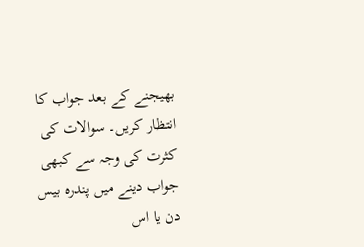بھیجنے کے بعد جواب کا انتظار کریں۔ سوالات کی کثرت کی وجہ سے کبھی جواب دینے میں پندرہ بیس دن یا اس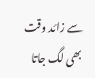سے زائد وقت بھی لگ جاتا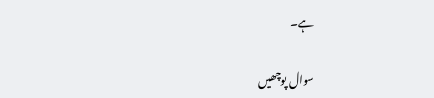ہے۔

سوال پوچھیں